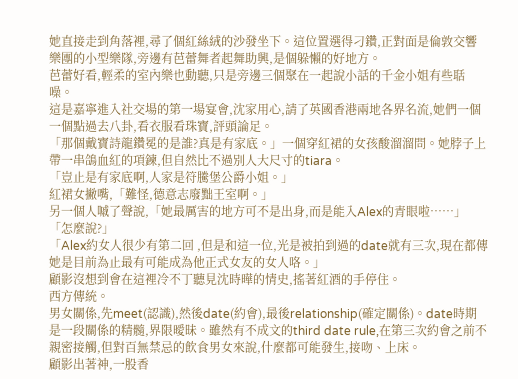她直接走到角落裡,尋了個紅絲絨的沙發坐下。這位置選得刁鑽,正對面是倫敦交響樂團的小型樂隊,旁邊有芭蕾舞者起舞助興,是個躲懶的好地方。
芭蕾好看,輕柔的室內樂也動聽,只是旁邊三個聚在一起說小話的千金小姐有些聒噪。
這是嘉寧進入社交場的第一場宴會,沈家用心,請了英國香港兩地各界名流,她們一個一個點過去八卦,看衣服看珠寶,評頭論足。
「那個戴寶詩龍鑽冕的是誰?真是有家底。」一個穿紅裙的女孩酸溜溜問。她脖子上帶一串鴿血紅的項鍊,但自然比不過別人大尺寸的tiara。
「豈止是有家底啊,人家是符騰堡公爵小姐。」
紅裙女撇嘴,「難怪,德意志廢黜王室啊。」
另一個人嘁了聲說,「她最厲害的地方可不是出身,而是能入Alex的青眼啦……」
「怎麼說?」
「Alex約女人很少有第二回 ,但是和這一位,光是被拍到過的date就有三次,現在都傳她是目前為止最有可能成為他正式女友的女人咯。」
顧影沒想到會在這裡冷不丁聽見沈時曄的情史,搖著紅酒的手停住。
西方傳統。
男女關係,先meet(認識),然後date(約會),最後relationship(確定關係)。date時期是一段關係的精髓,界限曖昧。雖然有不成文的third date rule,在第三次約會之前不親密接觸,但對百無禁忌的飲食男女來說,什麼都可能發生,接吻、上床。
顧影出著神,一股香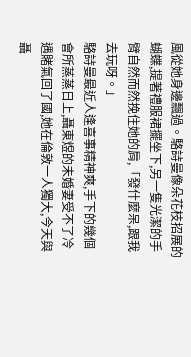風從她身邊飄過。駱詩曼像朵花枝招展的蝴蝶,提著禮服裙擺坐下,另一隻光潔的手臂自然而然挽住她的肩,「發什麼呆,跟我去玩呀。」
駱詩曼最近人逢喜事精神爽,手下的幾個會所蒸蒸日上,聶東煜的未婚妻受不了冷遇賭氣回了國,她在倫敦一人獨大,今天與聶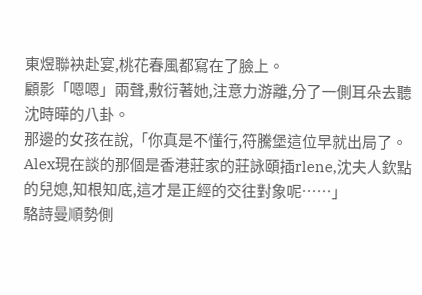東煜聯袂赴宴,桃花春風都寫在了臉上。
顧影「嗯嗯」兩聲,敷衍著她,注意力游離,分了一側耳朵去聽沈時曄的八卦。
那邊的女孩在說,「你真是不懂行,符騰堡這位早就出局了。Alex現在談的那個是香港莊家的莊詠頤插rlene,沈夫人欽點的兒媳,知根知底,這才是正經的交往對象呢……」
駱詩曼順勢側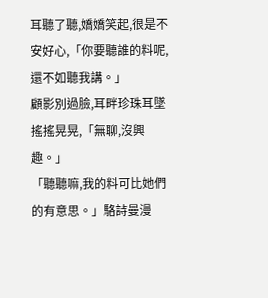耳聽了聽,嬌嬌笑起,很是不安好心,「你要聽誰的料呢,還不如聽我講。」
顧影別過臉,耳畔珍珠耳墜搖搖晃晃,「無聊,沒興趣。」
「聽聽嘛,我的料可比她們的有意思。」駱詩曼漫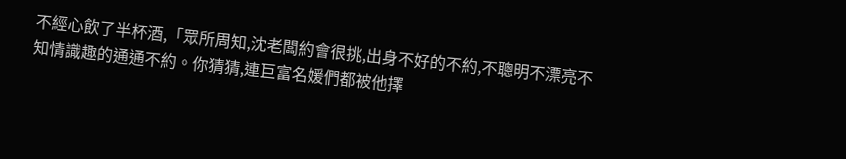不經心飲了半杯酒,「眾所周知,沈老闆約會很挑,出身不好的不約,不聰明不漂亮不知情識趣的通通不約。你猜猜,連巨富名媛們都被他擇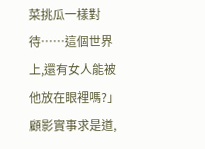菜挑瓜一樣對待……這個世界上,還有女人能被他放在眼裡嗎?」
顧影實事求是道,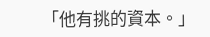「他有挑的資本。」